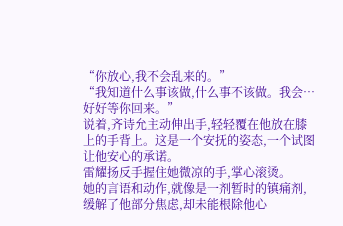“你放心,我不会乱来的。”
“我知道什么事该做,什么事不该做。我会…好好等你回来。”
说着,齐诗允主动伸出手,轻轻覆在他放在膝上的手背上。这是一个安抚的姿态,一个试图让他安心的承诺。
雷耀扬反手握住她微凉的手,掌心滚烫。
她的言语和动作,就像是一剂暂时的镇痛剂,缓解了他部分焦虑,却未能根除他心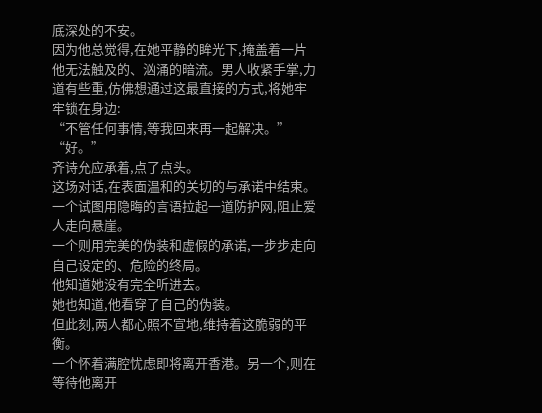底深处的不安。
因为他总觉得,在她平静的眸光下,掩盖着一片他无法触及的、汹涌的暗流。男人收紧手掌,力道有些重,仿佛想通过这最直接的方式,将她牢牢锁在身边:
“不管任何事情,等我回来再一起解决。”
“好。”
齐诗允应承着,点了点头。
这场对话,在表面温和的关切的与承诺中结束。
一个试图用隐晦的言语拉起一道防护网,阻止爱人走向悬崖。
一个则用完美的伪装和虚假的承诺,一步步走向自己设定的、危险的终局。
他知道她没有完全听进去。
她也知道,他看穿了自己的伪装。
但此刻,两人都心照不宣地,维持着这脆弱的平衡。
一个怀着满腔忧虑即将离开香港。另一个,则在等待他离开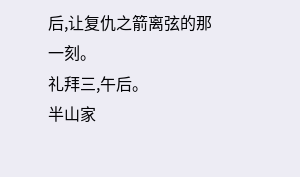后,让复仇之箭离弦的那一刻。
礼拜三,午后。
半山家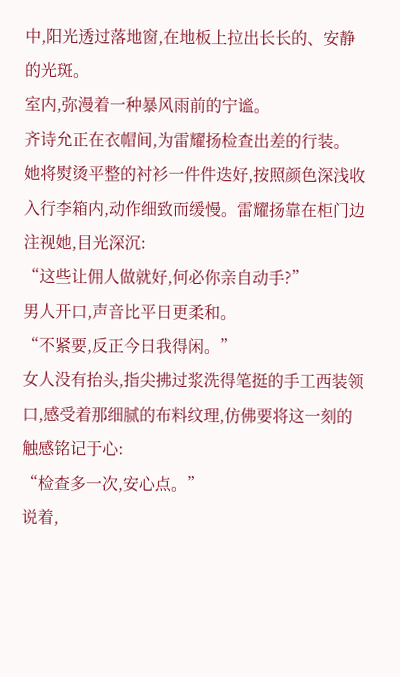中,阳光透过落地窗,在地板上拉出长长的、安静的光斑。
室内,弥漫着一种暴风雨前的宁谧。
齐诗允正在衣帽间,为雷耀扬检查出差的行装。
她将熨烫平整的衬衫一件件迭好,按照颜色深浅收入行李箱内,动作细致而缓慢。雷耀扬靠在柜门边注视她,目光深沉:
“这些让佣人做就好,何必你亲自动手?”
男人开口,声音比平日更柔和。
“不紧要,反正今日我得闲。”
女人没有抬头,指尖拂过浆洗得笔挺的手工西装领口,感受着那细腻的布料纹理,仿佛要将这一刻的触感铭记于心:
“检查多一次,安心点。”
说着,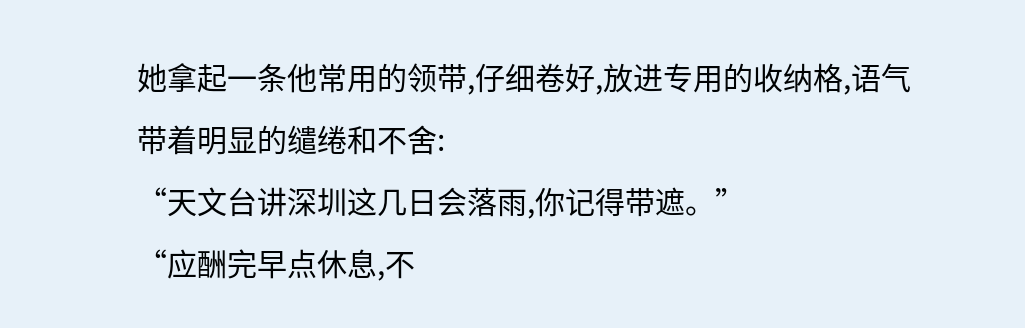她拿起一条他常用的领带,仔细卷好,放进专用的收纳格,语气带着明显的缱绻和不舍:
“天文台讲深圳这几日会落雨,你记得带遮。”
“应酬完早点休息,不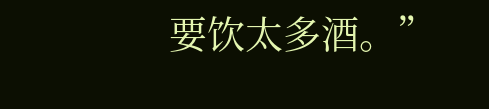要饮太多酒。”